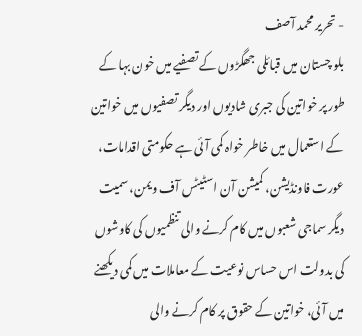- تحریر محمد آصف
بلو چستان میں قبائلی جھگڑوں کے تصفیے میں خون بہا کے طور پر خواتین کی جبری شادیوں اور دیگر تصفیوں میں خواتین کے استعمال میں خاطر خواہ کمی آئی ہے حکومتی اقدامات، عورت فاونڈیشن، کمیشن آن اسٹیٹس آف ویمن، سمیت دیگر سماجی شعبوں میں کام کرنے والی تنظمیوں کی کاوشوں کی بدولت اس حساس نوعیت کے معاملات میں کمی دیکھنے میں آئی، خواتین کے حقوق پر کام کرنے والی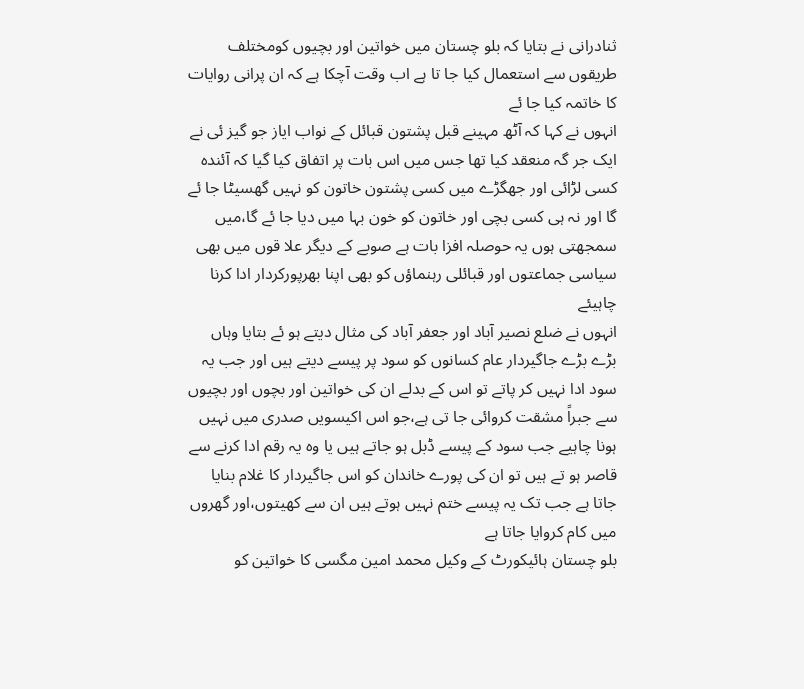ثنادرانی نے بتایا کہ بلو چستان میں خواتین اور بچیوں کومختلف طریقوں سے استعمال کیا جا تا ہے اب وقت آچکا ہے کہ ان پرانی روایات کا خاتمہ کیا جا ئے
انہوں نے کہا کہ آٹھ مہینے قبل پشتون قبائل کے نواب ایاز جو گیز ئی نے ایک جر گہ منعقد کیا تھا جس میں اس بات پر اتفاق کیا گیا کہ آئندہ کسی لڑائی اور جھگڑے میں کسی پشتون خاتون کو نہیں گھسیٹا جا ئے گا اور نہ ہی کسی بچی اور خاتون کو خون بہا میں دیا جا ئے گا،میں سمجھتی ہوں یہ حوصلہ افزا بات ہے صوبے کے دیگر علا قوں میں بھی سیاسی جماعتوں اور قبائلی رہنماؤں کو بھی اپنا بھرپورکردار ادا کرنا چاہیئے
انہوں نے ضلع نصیر آباد اور جعفر آباد کی مثال دیتے ہو ئے بتایا وہاں بڑے بڑے جاگیردار عام کسانوں کو سود پر پیسے دیتے ہیں اور جب یہ سود ادا نہیں کر پاتے تو اس کے بدلے ان کی خواتین اور بچوں اور بچیوں سے جبراً مشقت کروائی جا تی ہے،جو اس اکیسویں صدری میں نہیں ہونا چاہیے جب سود کے پیسے ڈبل ہو جاتے ہیں یا وہ یہ رقم ادا کرنے سے قاصر ہو تے ہیں تو ان کی پورے خاندان کو اس جاگیردار کا غلام بنایا جاتا ہے جب تک یہ پیسے ختم نہیں ہوتے ہیں ان سے کھیتوں،اور گھروں میں کام کروایا جاتا ہے
بلو چستان ہائیکورٹ کے وکیل محمد امین مگسی کا خواتین کو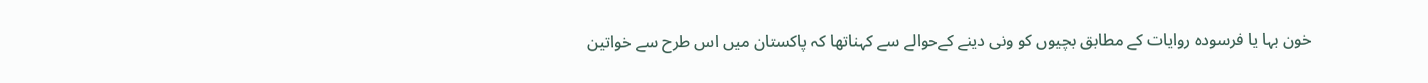خون بہا یا فرسودہ روایات کے مطابق بچیوں کو ونی دینے کےحوالے سے کہناتھا کہ پاکستان میں اس طرح سے خواتین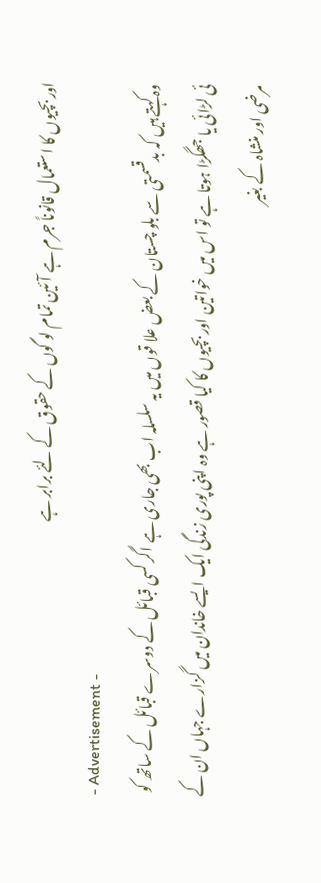اور بچیوں کا استعمال قانوناً جرم ہے آئین تمام لو گوں کے حقوق کے لئے برابر ہے
- Advertisement -
وہ کہتے ہیں کہ بدقسمتی سے بلو چستان کے بعض علا قوں میں یہ سلسلہ اب بھی جاری ہے اگر کسی قبائل کے دوسرے قبائل کے ساتھ کو ئی لڑائی یا جھگڑا ہوتا ہے تو اس میں خواتین اور بچیوں کا کیا قصور ہے وہ اپنی پوری زندگی ایک ایسے خاندان میں گزارے جہاں ان کے مرضی اور منشاہ کے بغیر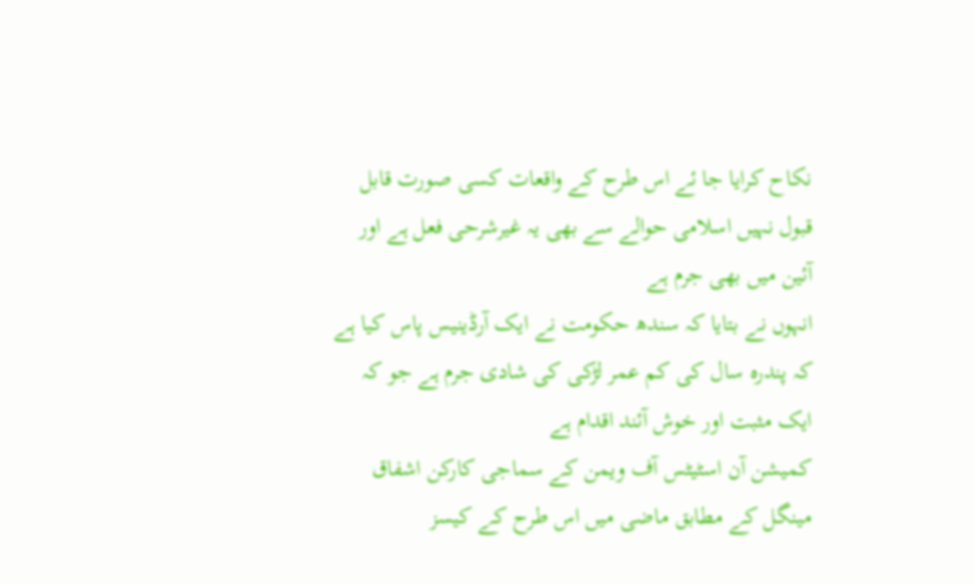نکاح کرایا جا ئے اس طرح کے واقعات کسی صورت قابل قبول نہیں اسلامی حوالے سے بھی یہ غیرشرحی فعل ہے اور آئین میں بھی جرم ہے
انہوں نے بتایا کہ سندھ حکومت نے ایک آرڈینیس پاس کیا ہے کہ پندرہ سال کی کم عمر لڑکی کی شادی جرم ہے جو کہ ایک مثبت اور خوش آئند اقدام ہے
کمیشن آن اسٹیٹس آف ویمن کے سماجی کارکن اشفاق مینگل کے مطابق ماضی میں اس طرح کے کیسز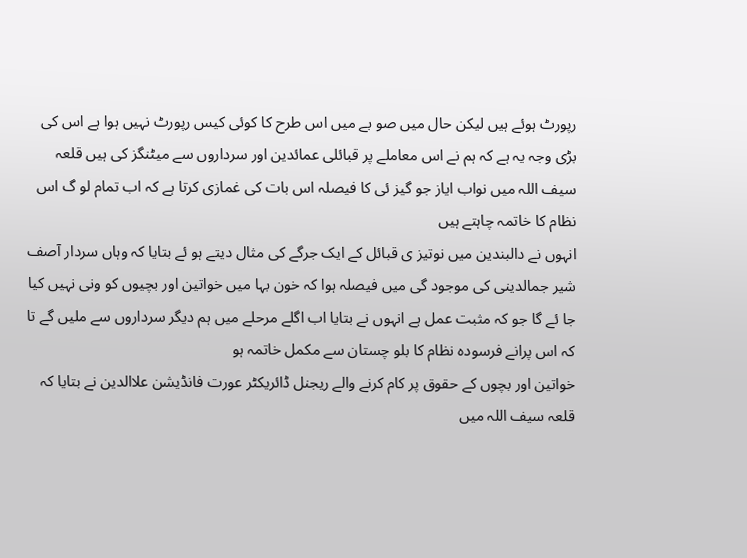رپورٹ ہوئے ہیں لیکن حال میں صو بے میں اس طرح کا کوئی کیس رپورٹ نہیں ہوا ہے اس کی بڑی وجہ یہ ہے کہ ہم نے اس معاملے پر قبائلی عمائدین اور سرداروں سے میٹنگز کی ہیں قلعہ سیف اللہ میں نواب ایاز جو گیز ئی کا فیصلہ اس بات کی غمازی کرتا ہے کہ اب تمام لو گ اس نظام کا خاتمہ چاہتے ہیں
انہوں نے دالبندین میں نوتیز ی قبائل کے ایک جرگے کی مثال دیتے ہو ئے بتایا کہ وہاں سردار آصف شیر جمالدینی کی موجود گی میں فیصلہ ہوا کہ خون بہا میں خواتین اور بچیوں کو ونی نہیں کیا جا ئے گا جو کہ مثبت عمل ہے انہوں نے بتایا اب اگلے مرحلے میں ہم دیگر سرداروں سے ملیں گے تا کہ اس پرانے فرسودہ نظام کا بلو چستان سے مکمل خاتمہ ہو
خواتین اور بچوں کے حقوق پر کام کرنے والے ریجنل ڈائریکٹر عورت فانڈیشن علاالدین نے بتایا کہ قلعہ سیف اللہ میں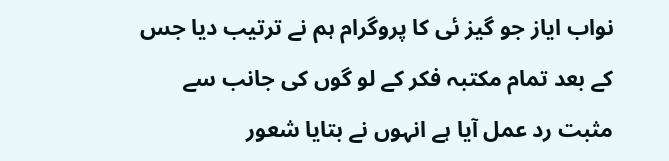نواب ایاز جو گیز ئی کا پروگرام ہم نے ترتیب دیا جس کے بعد تمام مکتبہ فکر کے لو گوں کی جانب سے مثبت رد عمل آیا ہے انہوں نے بتایا شعور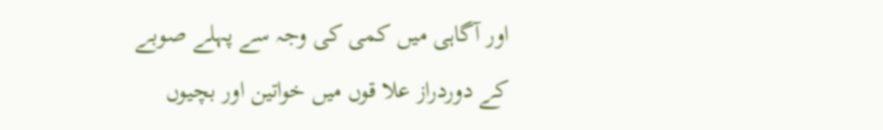اور آگاہی میں کمی کی وجہ سے پہلے صوبے کے دوردراز علا قوں میں خواتین اور بچیوں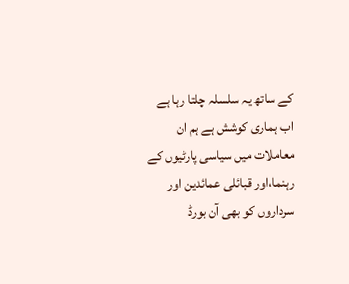کے ساتھ یہ سلسلہ چلتا رہا ہے
اب ہماری کوشش ہے ہم ان معاملات میں سیاسی پارٹیوں کے رہنما،اور قبائلی عمائدین اور سرداروں کو بھی آن بورڈ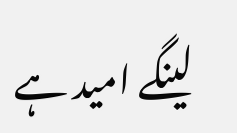لینگے امید ہے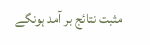مثبت نتائج بر آمد ہونگے